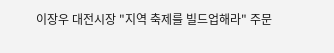이장우 대전시장 "지역 축제를 빌드업해라" 주문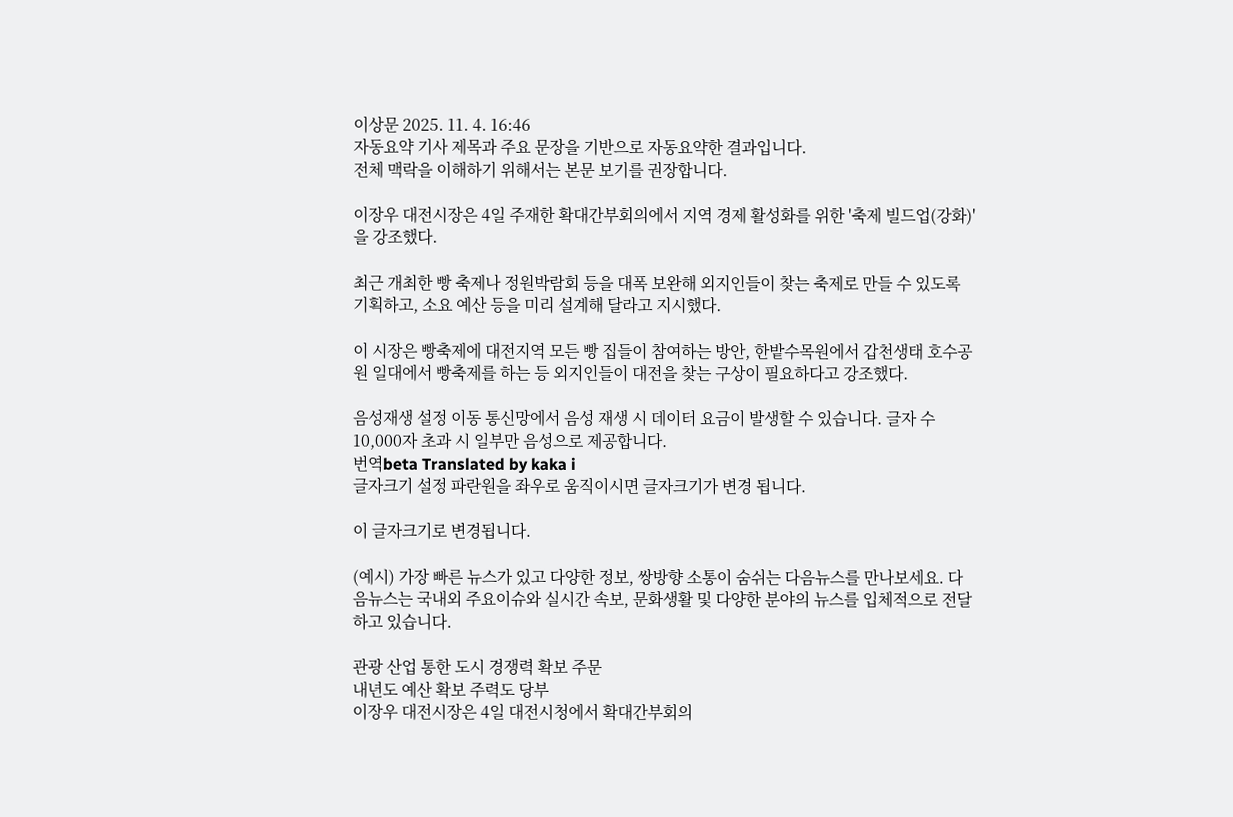이상문 2025. 11. 4. 16:46
자동요약 기사 제목과 주요 문장을 기반으로 자동요약한 결과입니다.
전체 맥락을 이해하기 위해서는 본문 보기를 권장합니다.

이장우 대전시장은 4일 주재한 확대간부회의에서 지역 경제 활성화를 위한 '축제 빌드업(강화)'을 강조했다.

최근 개최한 빵 축제나 정원박람회 등을 대폭 보완해 외지인들이 찾는 축제로 만들 수 있도록 기획하고, 소요 예산 등을 미리 설계해 달라고 지시했다.

이 시장은 빵축제에 대전지역 모든 빵 집들이 참여하는 방안, 한밭수목원에서 갑천생태 호수공원 일대에서 빵축제를 하는 등 외지인들이 대전을 찾는 구상이 필요하다고 강조했다.

음성재생 설정 이동 통신망에서 음성 재생 시 데이터 요금이 발생할 수 있습니다. 글자 수 10,000자 초과 시 일부만 음성으로 제공합니다.
번역beta Translated by kaka i
글자크기 설정 파란원을 좌우로 움직이시면 글자크기가 변경 됩니다.

이 글자크기로 변경됩니다.

(예시) 가장 빠른 뉴스가 있고 다양한 정보, 쌍방향 소통이 숨쉬는 다음뉴스를 만나보세요. 다음뉴스는 국내외 주요이슈와 실시간 속보, 문화생활 및 다양한 분야의 뉴스를 입체적으로 전달하고 있습니다.

관광 산업 통한 도시 경쟁력 확보 주문
내년도 예산 확보 주력도 당부
이장우 대전시장은 4일 대전시청에서 확대간부회의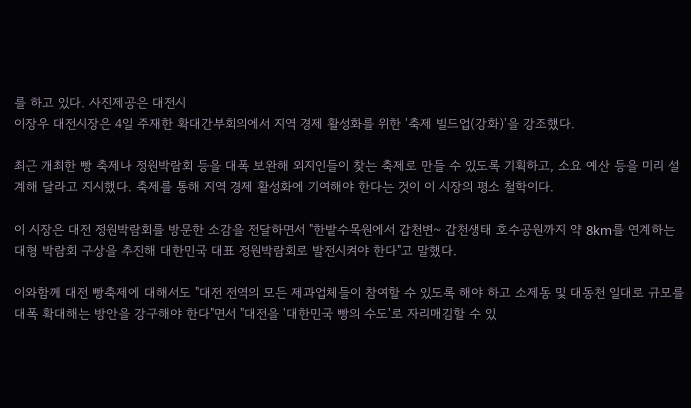를 하고 있다. 사진제공은 대전시
이장우 대전시장은 4일 주재한 확대간부회의에서 지역 경제 활성화를 위한 '축제 빌드업(강화)'을 강조했다.

최근 개최한 빵 축제나 정원박람회 등을 대폭 보완해 외지인들이 찾는 축제로 만들 수 있도록 기획하고, 소요 예산 등을 미리 설계해 달라고 지시했다. 축제를 통해 지역 경제 활성화에 기여해야 한다는 것이 이 시장의 평소 철학이다.

이 시장은 대전 정원박람회를 방문한 소감을 전달하면서 "한밭수목원에서 갑천변~ 갑천생태 호수공원까지 약 8km를 연계하는 대형 박람회 구상을 추진해 대한민국 대표 정원박람회로 발전시켜야 한다"고 말했다.

이와함께 대전 빵축제에 대해서도 "대전 전역의 모든 제과업체들이 참여할 수 있도록 해야 하고 소제동 및 대동천 일대로 규모를 대폭 확대해는 방안을 강구해야 한다"면서 "대전을 '대한민국 빵의 수도'로 자리매김할 수 있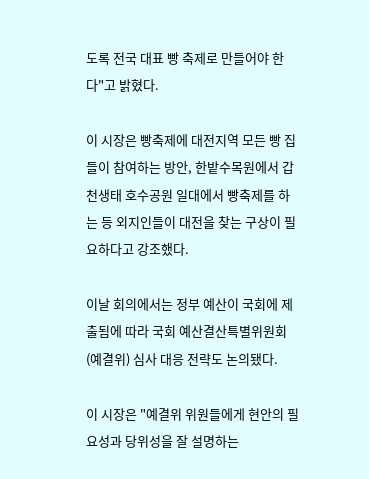도록 전국 대표 빵 축제로 만들어야 한다"고 밝혔다.

이 시장은 빵축제에 대전지역 모든 빵 집들이 참여하는 방안, 한밭수목원에서 갑천생태 호수공원 일대에서 빵축제를 하는 등 외지인들이 대전을 찾는 구상이 필요하다고 강조했다.

이날 회의에서는 정부 예산이 국회에 제출됨에 따라 국회 예산결산특별위원회(예결위) 심사 대응 전략도 논의됐다.

이 시장은 "예결위 위원들에게 현안의 필요성과 당위성을 잘 설명하는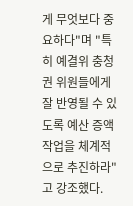게 무엇보다 중요하다"며 "특히 예결위 충청권 위원들에게 잘 반영될 수 있도록 예산 증액 작업을 체계적으로 추진하라"고 강조했다.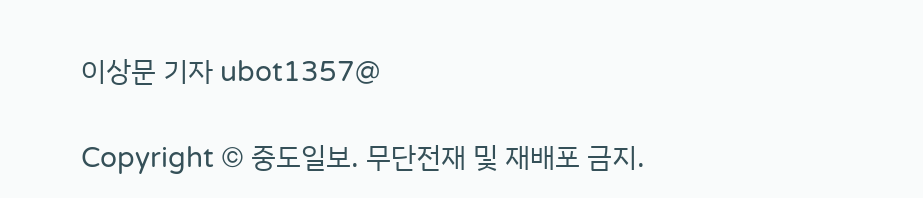이상문 기자 ubot1357@

Copyright © 중도일보. 무단전재 및 재배포 금지.